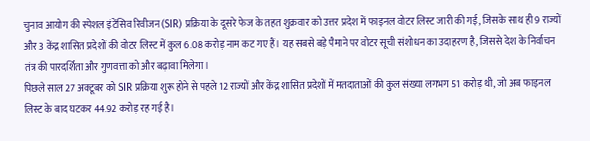चुनाव आयोग की स्पेशल इंटेंसिव रिवीजन (SIR) प्रक्रिया के दूसरे फेज के तहत शुक्रवार को उत्तर प्रदेश में फाइनल वोटर लिस्ट जारी की गई, जिसके साथ ही 9 राज्यों और 3 केंद्र शासित प्रदेशों की वोटर लिस्ट में कुल 6.08 करोड़ नाम कट गए हैं। यह सबसे बड़े पैमाने पर वोटर सूची संशोधन का उदाहरण है, जिससे देश के निर्वाचन तंत्र की पारदर्शिता और गुणवत्ता को और बढ़ावा मिलेगा।
पिछले साल 27 अक्टूबर को SIR प्रक्रिया शुरू होने से पहले 12 राज्यों और केंद्र शासित प्रदेशों में मतदाताओं की कुल संख्या लगभग 51 करोड़ थी, जो अब फाइनल लिस्ट के बाद घटकर 44.92 करोड़ रह गई है।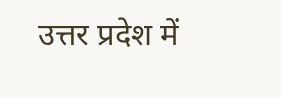उत्तर प्रदेश में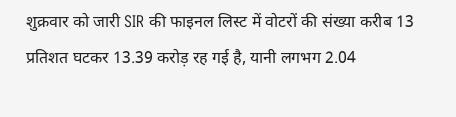शुक्रवार को जारी SIR की फाइनल लिस्ट में वोटरों की संख्या करीब 13 प्रतिशत घटकर 13.39 करोड़ रह गई है, यानी लगभग 2.04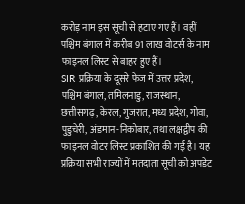करोड़ नाम इस सूची से हटाए गए हैं। वहीं पश्चिम बंगाल में करीब 91 लाख वोटर्स के नाम फाइनल लिस्ट से बाहर हुए हैं।
SIR प्रक्रिया के दूसरे फेज में उत्तर प्रदेश, पश्चिम बंगाल, तमिलनाडु, राजस्थान, छत्तीसगढ़, केरल, गुजरात, मध्य प्रदेश, गोवा, पुडुचेरी, अंडमान-निकोबार, तथा लक्षद्वीप की फाइनल वोटर लिस्ट प्रकाशित की गई है। यह प्रक्रिया सभी राज्यों में मतदाता सूची को अपडेट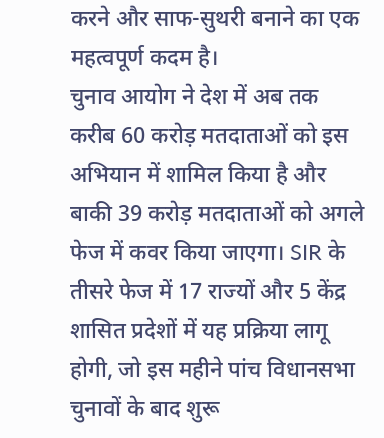करने और साफ-सुथरी बनाने का एक महत्वपूर्ण कदम है।
चुनाव आयोग ने देश में अब तक करीब 60 करोड़ मतदाताओं को इस अभियान में शामिल किया है और बाकी 39 करोड़ मतदाताओं को अगले फेज में कवर किया जाएगा। SIR के तीसरे फेज में 17 राज्यों और 5 केंद्र शासित प्रदेशों में यह प्रक्रिया लागू होगी, जो इस महीने पांच विधानसभा चुनावों के बाद शुरू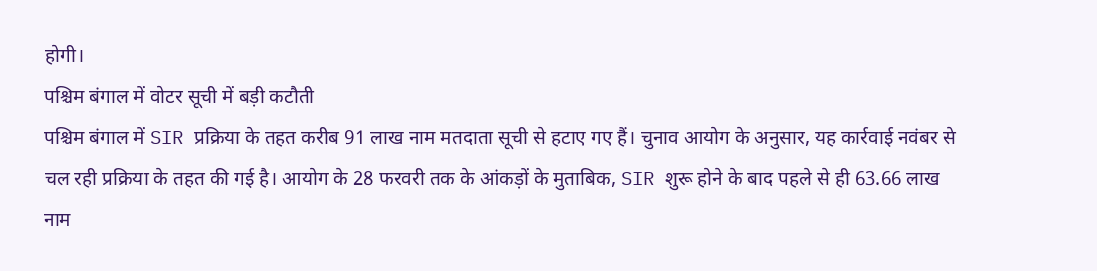होगी।
पश्चिम बंगाल में वोटर सूची में बड़ी कटौती
पश्चिम बंगाल में SIR प्रक्रिया के तहत करीब 91 लाख नाम मतदाता सूची से हटाए गए हैं। चुनाव आयोग के अनुसार, यह कार्रवाई नवंबर से चल रही प्रक्रिया के तहत की गई है। आयोग के 28 फरवरी तक के आंकड़ों के मुताबिक, SIR शुरू होने के बाद पहले से ही 63.66 लाख नाम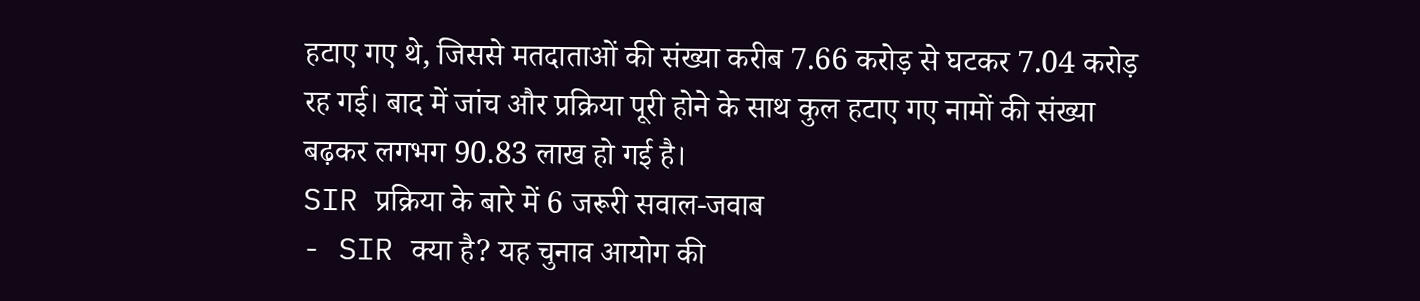हटाए गए थे, जिससे मतदाताओं की संख्या करीब 7.66 करोड़ से घटकर 7.04 करोड़ रह गई। बाद में जांच और प्रक्रिया पूरी होने के साथ कुल हटाए गए नामों की संख्या बढ़कर लगभग 90.83 लाख हो गई है।
SIR प्रक्रिया के बारे में 6 जरूरी सवाल-जवाब
- SIR क्या है? यह चुनाव आयोग की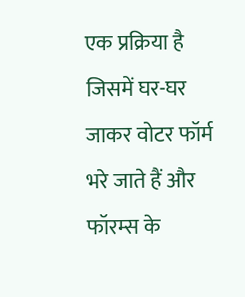एक प्रक्रिया है जिसमें घर-घर जाकर वोटर फॉर्म भरे जाते हैं और फॉरम्स के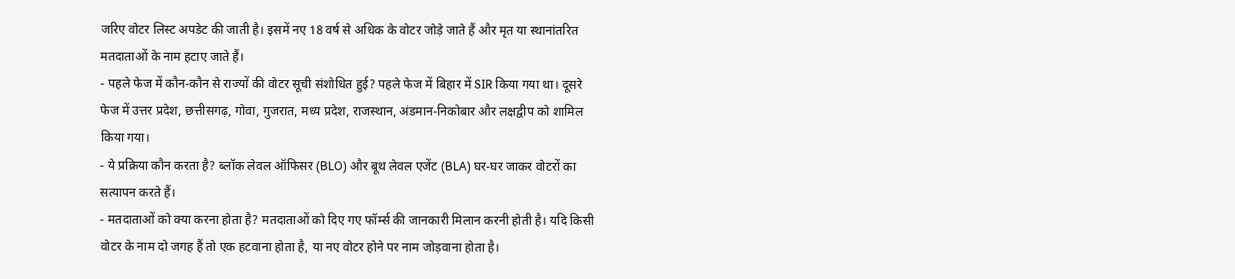जरिए वोटर लिस्ट अपडेट की जाती है। इसमें नए 18 वर्ष से अधिक के वोटर जोड़े जाते हैं और मृत या स्थानांतरित मतदाताओं के नाम हटाए जाते हैं।
- पहले फेज में कौन-कौन से राज्यों की वोटर सूची संशोधित हुई? पहले फेज में बिहार में SIR किया गया था। दूसरे फेज में उत्तर प्रदेश, छत्तीसगढ़, गोवा, गुजरात, मध्य प्रदेश, राजस्थान, अंडमान-निकोबार और लक्षद्वीप को शामिल किया गया।
- ये प्रक्रिया कौन करता है? ब्लॉक लेवल ऑफिसर (BLO) और बूथ लेवल एजेंट (BLA) घर-घर जाकर वोटरों का सत्यापन करते हैं।
- मतदाताओं को क्या करना होता है? मतदाताओं को दिए गए फॉर्म्स की जानकारी मिलान करनी होती है। यदि किसी वोटर के नाम दो जगह हैं तो एक हटवाना होता है, या नए वोटर होने पर नाम जोड़वाना होता है।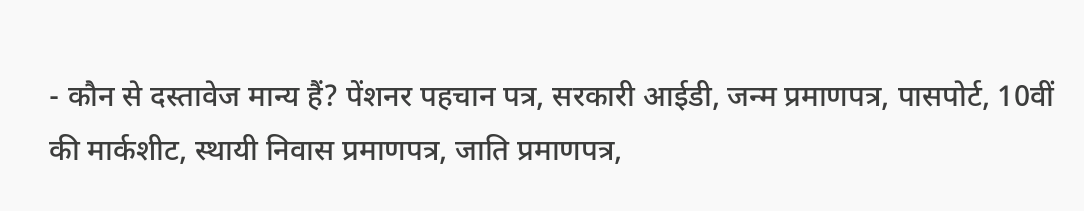- कौन से दस्तावेज मान्य हैं? पेंशनर पहचान पत्र, सरकारी आईडी, जन्म प्रमाणपत्र, पासपोर्ट, 10वीं की मार्कशीट, स्थायी निवास प्रमाणपत्र, जाति प्रमाणपत्र,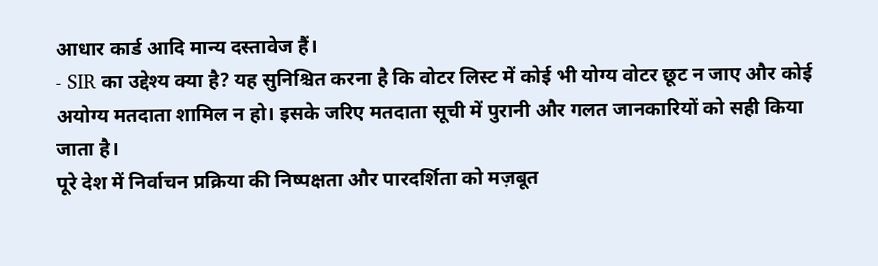आधार कार्ड आदि मान्य दस्तावेज हैं।
- SIR का उद्देश्य क्या है? यह सुनिश्चित करना है कि वोटर लिस्ट में कोई भी योग्य वोटर छूट न जाए और कोई अयोग्य मतदाता शामिल न हो। इसके जरिए मतदाता सूची में पुरानी और गलत जानकारियों को सही किया जाता है।
पूरे देश में निर्वाचन प्रक्रिया की निष्पक्षता और पारदर्शिता को मज़बूत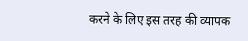करने के लिए इस तरह की व्यापक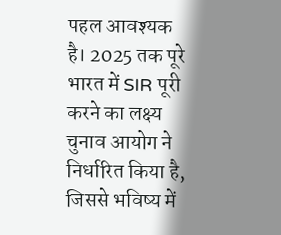पहल आवश्यक है। 2025 तक पूरे भारत में SIR पूरी करने का लक्ष्य चुनाव आयोग ने निर्धारित किया है, जिससे भविष्य में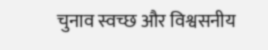चुनाव स्वच्छ और विश्वसनीय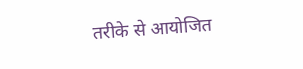तरीके से आयोजित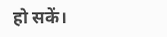हो सकें।